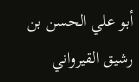أبو علي الحسن بن رشيق القيرواني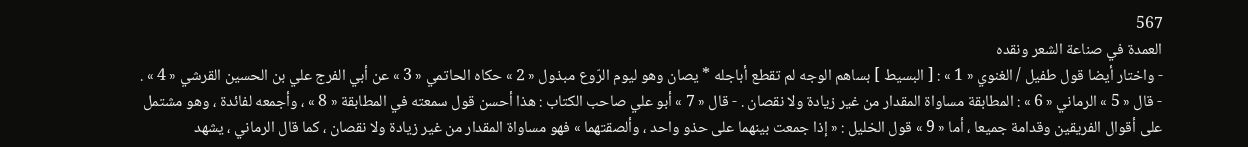567
العمدة في صناعة الشعر ونقده
- واختار أيضا قول طفيل / الغنوي « 1 » : [ البسيط ] بساهم الوجه لم تقطع أباجله * يصان وهو ليوم الرّوع مبذول « 2 » حكاه الحاتمي « 3 » عن أبي الفرج علي بن الحسين القرشي « 4 » . - قال « 5 » الرماني « 6 » : المطابقة مساواة المقدار من غير زيادة ولا نقصان . - قال « 7 » أبو علي صاحب الكتاب : هذا أحسن قول سمعته في المطابقة « 8 » ، وأجمعه لفائدة ، وهو مشتمل على أقوال الفريقين وقدامة جميعا ، أما « 9 » قول الخليل : « إذا جمعت بينهما على حذو واحد ، وألصقتهما » فهو مساواة المقدار من غير زيادة ولا نقصان ، كما قال الرماني ، يشهد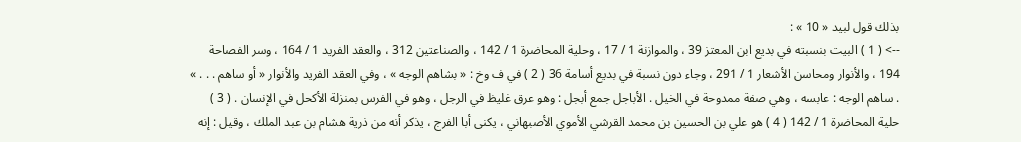بذلك قول لبيد « 10 » :
--> ( 1 ) البيت بنسبته في بديع ابن المعتز 39 ، والموازنة 1 / 17 ، وحلية المحاضرة 1 / 142 ، والصناعتين 312 ، والعقد الفريد 1 / 164 ، وسر الفصاحة 194 ، والأنوار ومحاسن الأشعار 1 / 291 ، وجاء دون نسبة في بديع أسامة 36 ( 2 ) في ف وخ : « بشاهم الوجه » ، وفي العقد الفريد والأنوار « أو ساهم . . . » . ساهم الوجه : عابسه ، وهي صفة ممدوحة في الخيل . الأباجل جمع أبجل : وهو عرق غليظ في الرجل ، وهو في الفرس بمنزلة الأكحل في الإنسان . ( 3 ) حلية المحاضرة 1 / 142 ( 4 ) هو علي بن الحسين بن محمد القرشي الأموي الأصبهاني ، يكنى أبا الفرج ، يذكر أنه من ذرية هشام بن عبد الملك ، وقيل : إنه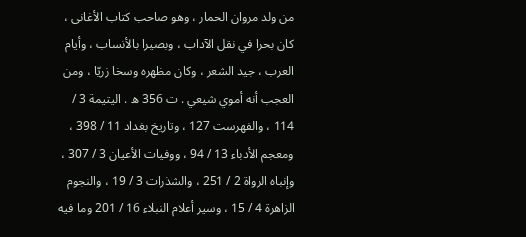من ولد مروان الحمار ، وهو صاحب كتاب الأغانى ، كان بحرا في نقل الآداب ، وبصيرا بالأنساب ، وأيام العرب ، جيد الشعر ، وكان مظهره وسخا زريّا ، ومن العجب أنه أموي شيعي . ت 356 ه . اليتيمة 3 / 114 ، والفهرست 127 ، وتاريخ بغداد 11 / 398 ، ومعجم الأدباء 13 / 94 ، ووفيات الأعيان 3 / 307 ، وإنباه الرواة 2 / 251 ، والشذرات 3 / 19 ، والنجوم الزاهرة 4 / 15 ، وسير أعلام النبلاء 16 / 201 وما فيه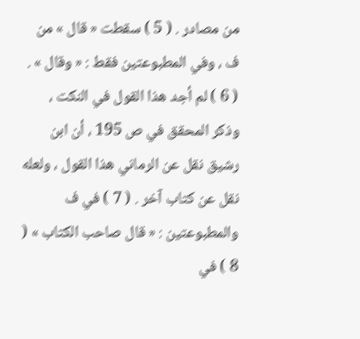من مصادر . ( 5 ) سقطت « قال » من ف ، وفي المطبوعتين فقط : « وقال » . ( 6 ) لم أجد هذا القول في النكت ، وذكر المحقق في ص 195 ، أن ابن رشيق نقل عن الرماني هذا القول ، ولعله نقل عن كتاب آخر . ( 7 ) في ف والمطبوعتين : « قال صاحب الكتاب » ( 8 ) في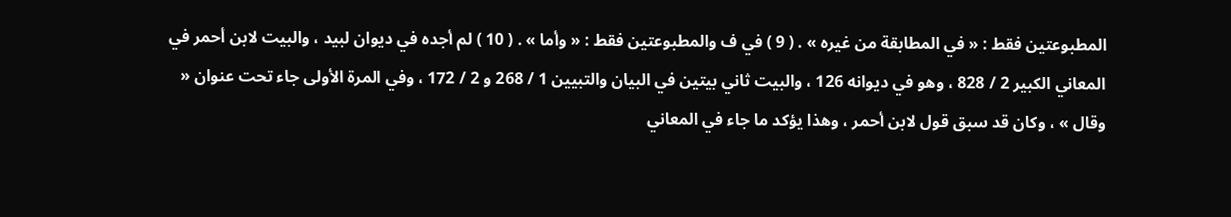المطبوعتين فقط : « في المطابقة من غيره » . ( 9 ) في ف والمطبوعتين فقط : « وأما » . ( 10 ) لم أجده في ديوان لبيد ، والبيت لابن أحمر في المعاني الكبير 2 / 828 ، وهو في ديوانه 126 ، والبيت ثاني بيتين في البيان والتبيين 1 / 268 و 2 / 172 ، وفي المرة الأولى جاء تحت عنوان « وقال » ، وكان قد سبق قول لابن أحمر ، وهذا يؤكد ما جاء في المعاني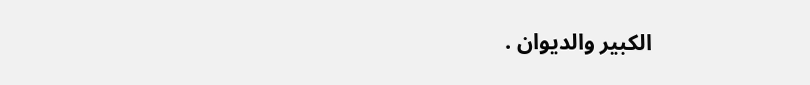الكبير والديوان .